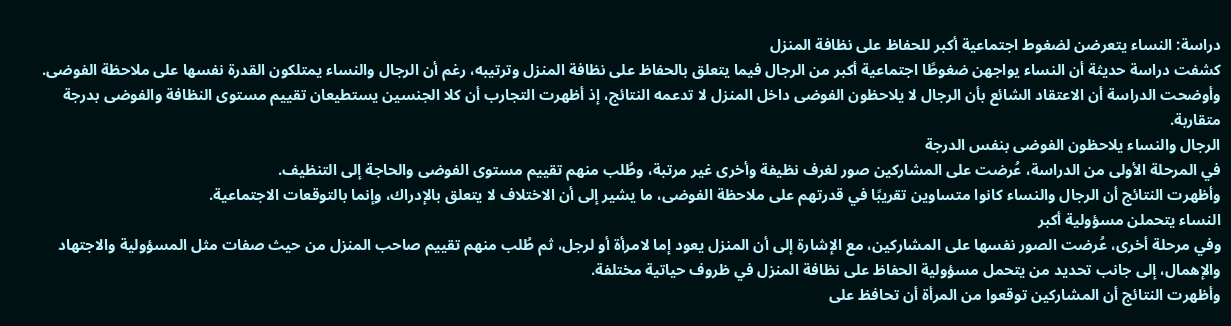دراسة: النساء يتعرضن لضغوط اجتماعية أكبر للحفاظ على نظافة المنزل
كشفت دراسة حديثة أن النساء يواجهن ضغوطًا اجتماعية أكبر من الرجال فيما يتعلق بالحفاظ على نظافة المنزل وترتيبه، رغم أن الرجال والنساء يمتلكون القدرة نفسها على ملاحظة الفوضى.
وأوضحت الدراسة أن الاعتقاد الشائع بأن الرجال لا يلاحظون الفوضى داخل المنزل لا تدعمه النتائج، إذ أظهرت التجارب أن كلا الجنسين يستطيعان تقييم مستوى النظافة والفوضى بدرجة متقاربة.
الرجال والنساء يلاحظون الفوضى بنفس الدرجة
في المرحلة الأولى من الدراسة، عُرضت على المشاركين صور لغرف نظيفة وأخرى غير مرتبة، وطُلب منهم تقييم مستوى الفوضى والحاجة إلى التنظيف.
وأظهرت النتائج أن الرجال والنساء كانوا متساوين تقريبًا في قدرتهم على ملاحظة الفوضى، ما يشير إلى أن الاختلاف لا يتعلق بالإدراك، وإنما بالتوقعات الاجتماعية.
النساء يتحملن مسؤولية أكبر
وفي مرحلة أخرى، عُرضت الصور نفسها على المشاركين، مع الإشارة إلى أن المنزل يعود إما لامرأة أو لرجل، ثم طُلب منهم تقييم صاحب المنزل من حيث صفات مثل المسؤولية والاجتهاد والإهمال، إلى جانب تحديد من يتحمل مسؤولية الحفاظ على نظافة المنزل في ظروف حياتية مختلفة.
وأظهرت النتائج أن المشاركين توقعوا من المرأة أن تحافظ على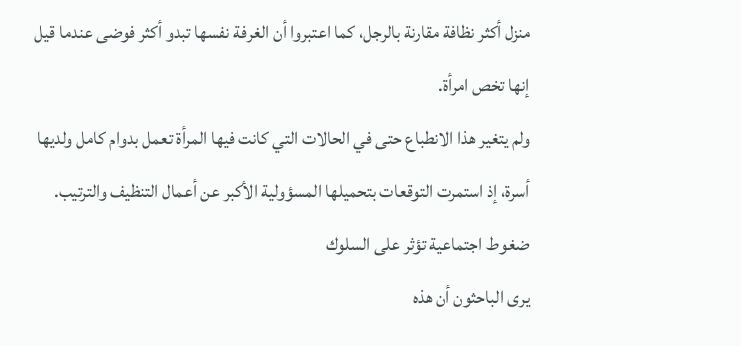منزل أكثر نظافة مقارنة بالرجل، كما اعتبروا أن الغرفة نفسها تبدو أكثر فوضى عندما قيل إنها تخص امرأة.
ولم يتغير هذا الانطباع حتى في الحالات التي كانت فيها المرأة تعمل بدوام كامل ولديها أسرة، إذ استمرت التوقعات بتحميلها المسؤولية الأكبر عن أعمال التنظيف والترتيب.
ضغوط اجتماعية تؤثر على السلوك
يرى الباحثون أن هذه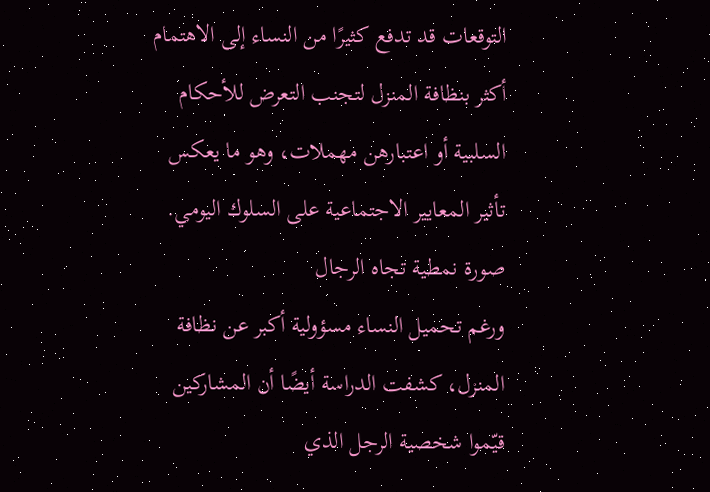التوقعات قد تدفع كثيرًا من النساء إلى الاهتمام أكثر بنظافة المنزل لتجنب التعرض للأحكام السلبية أو اعتبارهن مهملات، وهو ما يعكس تأثير المعايير الاجتماعية على السلوك اليومي.
صورة نمطية تجاه الرجال
ورغم تحميل النساء مسؤولية أكبر عن نظافة المنزل، كشفت الدراسة أيضًا أن المشاركين قيّموا شخصية الرجل الذي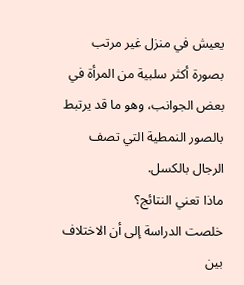يعيش في منزل غير مرتب بصورة أكثر سلبية من المرأة في بعض الجوانب، وهو ما قد يرتبط بالصور النمطية التي تصف الرجال بالكسل.
ماذا تعني النتائج؟
خلصت الدراسة إلى أن الاختلاف بين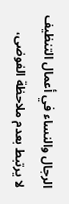الرجال والنساء في أعمال التنظيف لا يرتبط بعدم ملاحظة الفوضى،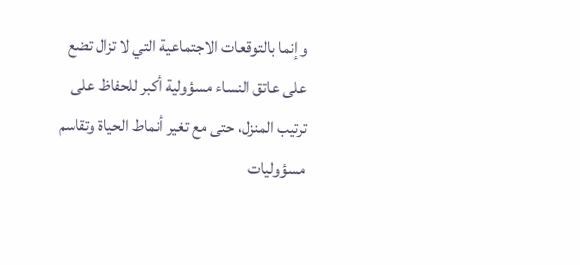وإنما بالتوقعات الاجتماعية التي لا تزال تضع على عاتق النساء مسؤولية أكبر للحفاظ على ترتيب المنزل، حتى مع تغير أنماط الحياة وتقاسم مسؤوليات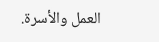العمل والأسرة.